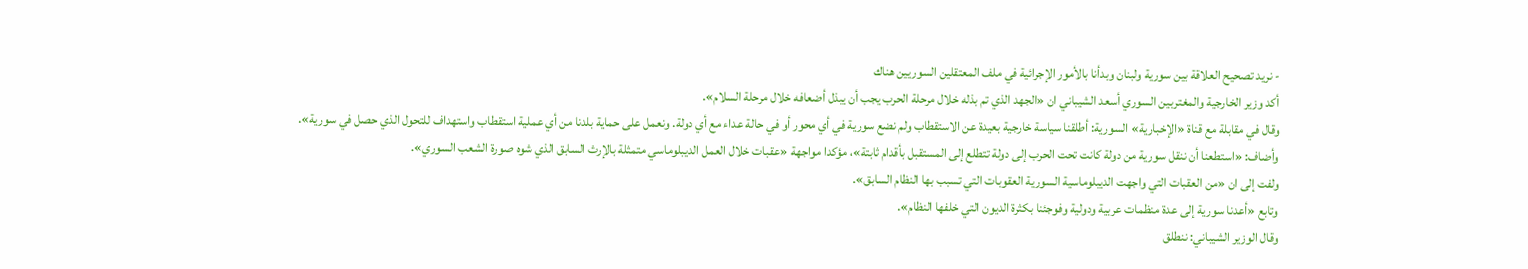- نريد تصحيح العلاقة بين سورية ولبنان وبدأنا بالأمور الإجرائية في ملف المعتقلين السوريين هناك
أكد وزير الخارجية والمغتربين السوري أسعد الشيباني ان «الجهد الذي تم بذله خلال مرحلة الحرب يجب أن يبذل أضعافه خلال مرحلة السلام».
وقال في مقابلة مع قناة «الإخبارية» السورية: أطلقنا سياسة خارجية بعيدة عن الاستقطاب ولم نضع سورية في أي محور أو في حالة عداء مع أي دولة. ونعمل على حماية بلدنا من أي عملية استقطاب واستهداف للتحول الذي حصل في سورية».
وأضاف: «استطعنا أن ننقل سورية من دولة كانت تحت الحرب إلى دولة تتطلع إلى المستقبل بأقدام ثابتة»، مؤكدا مواجهة «عقبات خلال العمل الديبلوماسي متمثلة بالإرث السابق الذي شوه صورة الشعب السوري».
ولفت إلى ان «من العقبات التي واجهت الديبلوماسية السورية العقوبات التي تسبب بها النظام السابق».
وتابع «أعدنا سورية إلى عدة منظمات عربية ودولية وفوجئنا بكثرة الديون التي خلفها النظام».
وقال الوزير الشيباني: ننطلق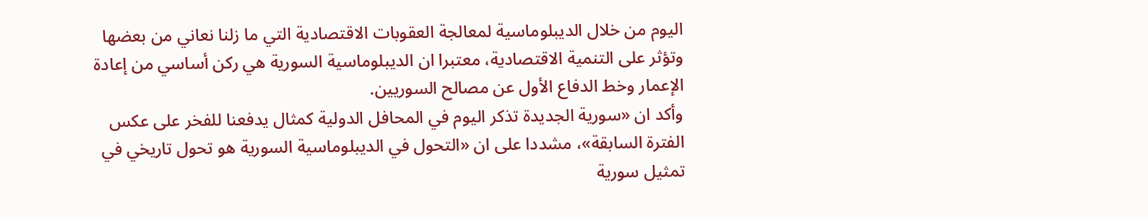اليوم من خلال الديبلوماسية لمعالجة العقوبات الاقتصادية التي ما زلنا نعاني من بعضها وتؤثر على التنمية الاقتصادية، معتبرا ان الديبلوماسية السورية هي ركن أساسي من إعادة الإعمار وخط الدفاع الأول عن مصالح السوريين.
وأكد ان «سورية الجديدة تذكر اليوم في المحافل الدولية كمثال يدفعنا للفخر على عكس الفترة السابقة»، مشددا على ان «التحول في الديبلوماسية السورية هو تحول تاريخي في تمثيل سورية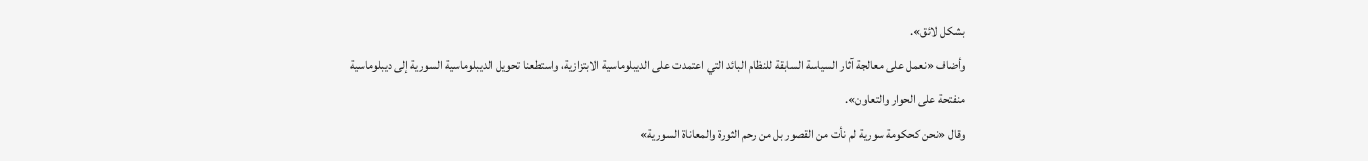بشكل لائق».
وأضاف «نعمل على معالجة آثار السياسة السابقة للنظام البائد التي اعتمدت على الديبلوماسية الابتزازية، واستطعنا تحويل الديبلوماسية السورية إلى ديبلوماسية منفتحة على الحوار والتعاون».
وقال «نحن كحكومة سورية لم نأت من القصور بل من رحم الثورة والمعاناة السورية»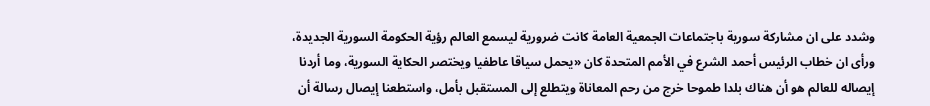وشدد على ان مشاركة سورية باجتماعات الجمعية العامة كانت ضرورية ليسمع العالم رؤية الحكومة السورية الجديدة، ورأى ان خطاب الرئيس أحمد الشرع في الأمم المتحدة كان «يحمل سياقا عاطفيا ويختصر الحكاية السورية، وما أردنا إيصاله للعالم هو أن هناك بلدا طموحا خرج من رحم المعاناة ويتطلع إلى المستقبل بأمل، واستطعنا إيصال رسالة أن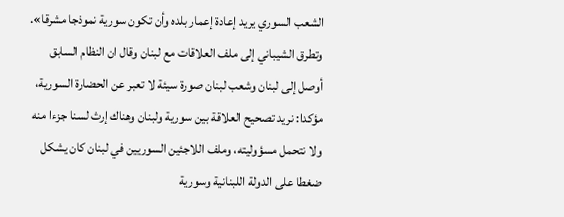الشعب السوري يريد إعادة إعمار بلده وأن تكون سورية نموذجا مشرقا».
وتطرق الشيباني إلى ملف العلاقات مع لبنان وقال ان النظام السابق أوصل إلى لبنان وشعب لبنان صورة سيئة لا تعبر عن الحضارة السورية، مؤكدا: نريد تصحيح العلاقة بين سورية ولبنان وهناك إرث لسنا جزءا منه ولا نتحمل مسؤوليته، وملف اللاجئين السوريين في لبنان كان يشكل ضغطا على الدولة اللبنانية وسورية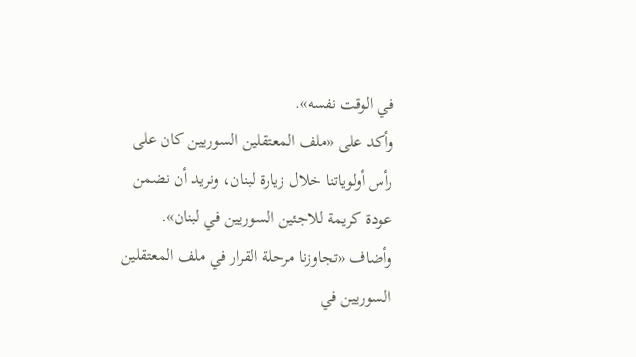في الوقت نفسه».
وأكد على «ملف المعتقلين السوريين كان على رأس أولوياتنا خلال زيارة لبنان، ونريد أن نضمن عودة كريمة للاجئين السوريين في لبنان».
وأضاف «تجاوزنا مرحلة القرار في ملف المعتقلين السوريين في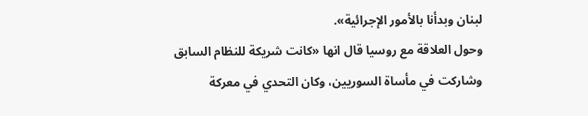لبنان وبدأنا بالأمور الإجرائية».
وحول العلاقة مع روسيا قال انها «كانت شريكة للنظام السابق وشاركت في مأساة السوريين، وكان التحدي في معركة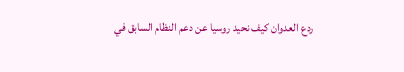ردع العدوان كيف نحيد روسيا عن دعم النظام السابق في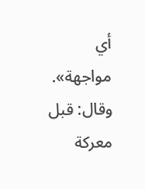أي مواجهة».
وقال: قبل معركة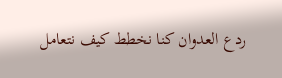ردع العدوان كنا نخطط كيف نتعامل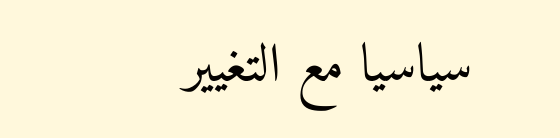سياسيا مع التغيير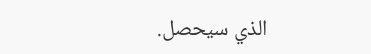الذي سيحصل.